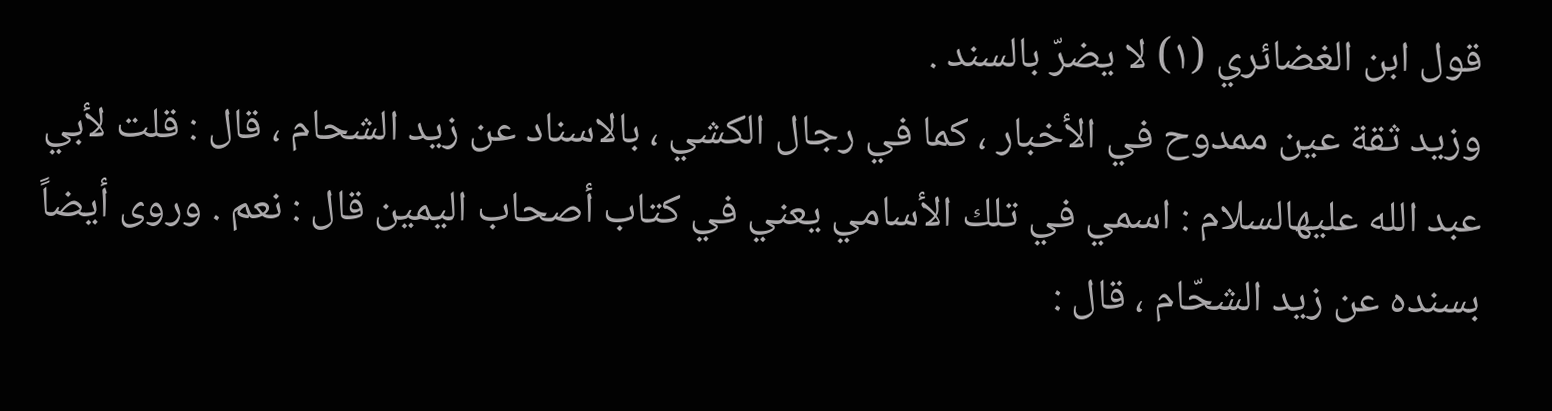قول ابن الغضائري (١) لا يضرّ بالسند .
وزيد ثقة عين ممدوح في الأخبار ، كما في رجال الكشي ، بالاسناد عن زيد الشحام ، قال : قلت لأبي عبد الله عليهالسلام : اسمي في تلك الأسامي يعني في كتاب أصحاب اليمين قال : نعم . وروى أيضاً بسنده عن زيد الشحّام ، قال :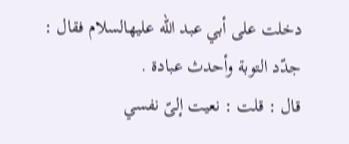دخلت على أبي عبد الله عليهالسلام فقال : جدّد التوبة وأحدث عبادة .
قال : قلت : نعيت إلىّ نفسي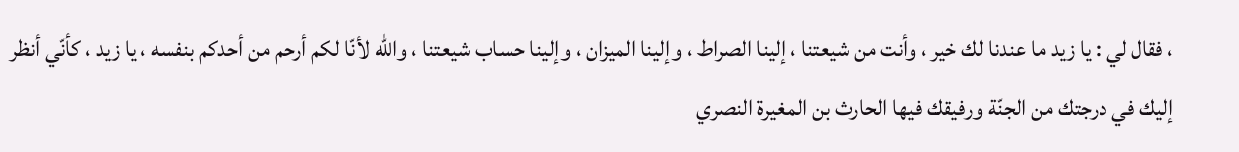، فقال لي : يا زيد ما عندنا لك خير ، وأنت من شيعتنا ، إلينا الصراط ، وإلينا الميزان ، وإلينا حساب شيعتنا ، والله لأنّا لكم أرحم من أحدكم بنفسه ، يا زيد ، كأنّي أنظر إليك في درجتك من الجنّة ورفيقك فيها الحارث بن المغيرة النصري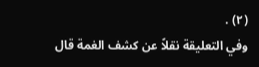(٢) .
وفي التعليقة نقلاً عن كشف الغمة قال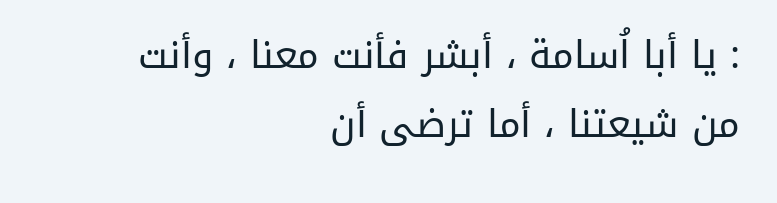: يا أبا اُسامة ، أبشر فأنت معنا ، وأنت من شيعتنا ، أما ترضى أن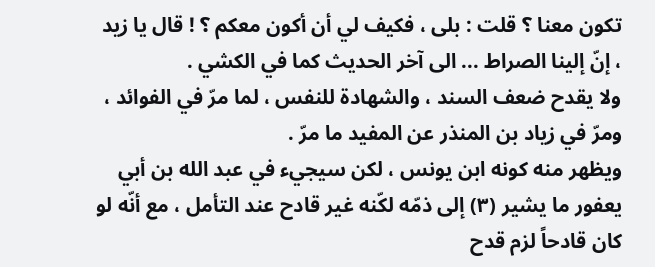تكون معنا ؟ قلت : بلى ، فكيف لي أن أكون معكم ؟ ! قال يا زيد ، إنّ إلينا الصراط ... الى آخر الحديث كما في الكشي .
ولا يقدح ضعف السند ، والشهادة للنفس ، لما مرّ في الفوائد ، ومرّ في زياد بن المنذر عن المفيد ما مرّ .
ويظهر منه كونه ابن يونس ، لكن سيجيء في عبد الله بن أبي يعفور ما يشير (٣) إلى ذمّه لكّنه غير قادح عند التأمل ، مع أنّه لو كان قادحاً لزم قدح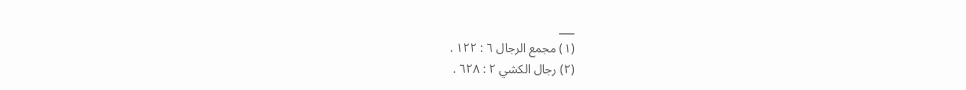___
(١) مجمع الرجال ٦ : ١٢٢ .
(٢) رجال الكشي ٢ : ٦٢٨ .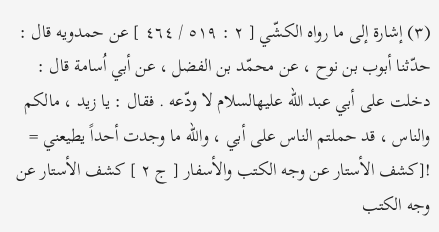(۳) إشارة إلى ما رواه الكشّي [ ٢ : ٥١٩ / ٤٦٤ ] عن حمدويه قال : حدّثنا أبوب بن نوح ، عن محمّد بن الفضل ، عن أبي اُسامة قال : دخلت على أبي عبد الله عليهالسلام لا ودّعه . فقال : يا زيد ، مالكم والناس ، قد حملتم الناس على أبي ، والله ما وجدت أحداً يطيعني =
![كشف الأستار عن وجه الكتب والأسفار [ ج ٢ ] كشف الأستار عن وجه الكتب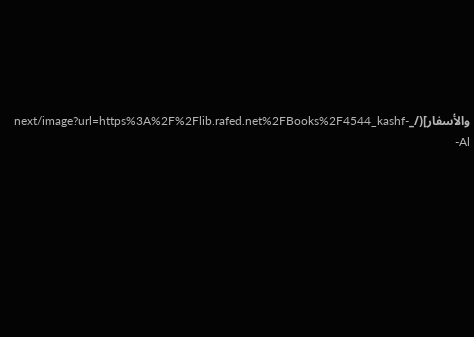والأسفار](/_next/image?url=https%3A%2F%2Flib.rafed.net%2FBooks%2F4544_kashf-Al-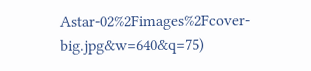Astar-02%2Fimages%2Fcover-big.jpg&w=640&q=75)